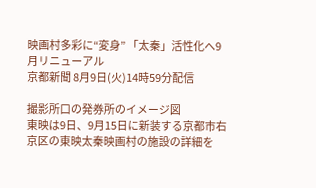映画村多彩に“変身” 「太秦」活性化へ9月リニューアル
京都新聞 8月9日(火)14時59分配信

撮影所口の発券所のイメージ図
東映は9日、9月15日に新装する京都市右京区の東映太秦映画村の施設の詳細を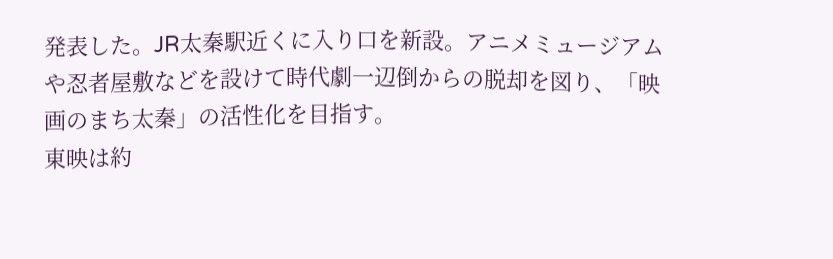発表した。JR太秦駅近くに入り口を新設。アニメミュージアムや忍者屋敷などを設けて時代劇一辺倒からの脱却を図り、「映画のまち太秦」の活性化を目指す。
東映は約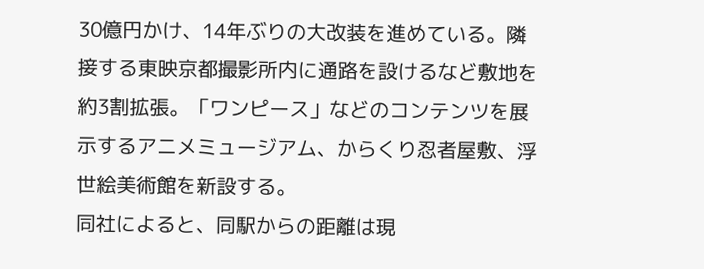30億円かけ、14年ぶりの大改装を進めている。隣接する東映京都撮影所内に通路を設けるなど敷地を約3割拡張。「ワンピース」などのコンテンツを展示するアニメミュージアム、からくり忍者屋敷、浮世絵美術館を新設する。
同社によると、同駅からの距離は現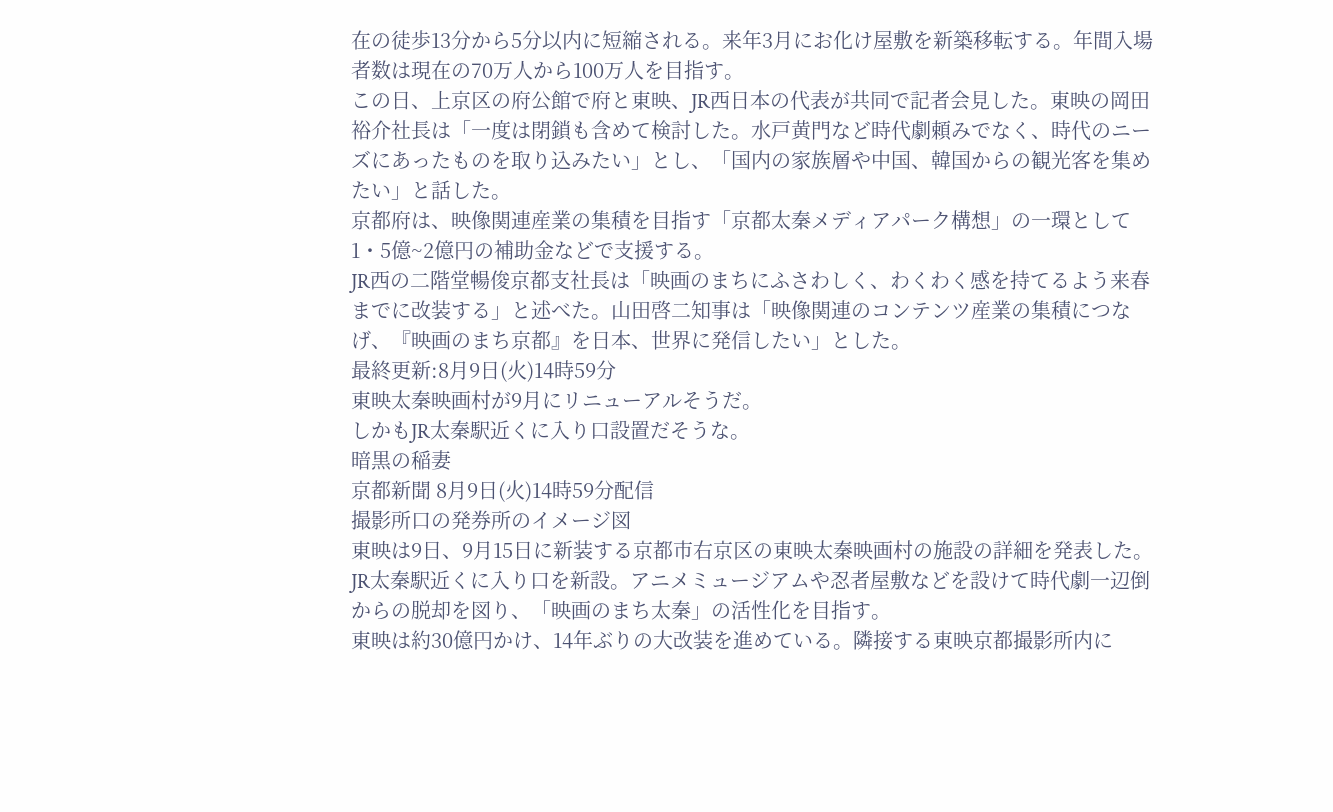在の徒歩13分から5分以内に短縮される。来年3月にお化け屋敷を新築移転する。年間入場者数は現在の70万人から100万人を目指す。
この日、上京区の府公館で府と東映、JR西日本の代表が共同で記者会見した。東映の岡田裕介社長は「一度は閉鎖も含めて検討した。水戸黄門など時代劇頼みでなく、時代のニーズにあったものを取り込みたい」とし、「国内の家族層や中国、韓国からの観光客を集めたい」と話した。
京都府は、映像関連産業の集積を目指す「京都太秦メディアパーク構想」の一環として1・5億~2億円の補助金などで支援する。
JR西の二階堂暢俊京都支社長は「映画のまちにふさわしく、わくわく感を持てるよう来春までに改装する」と述べた。山田啓二知事は「映像関連のコンテンツ産業の集積につなげ、『映画のまち京都』を日本、世界に発信したい」とした。
最終更新:8月9日(火)14時59分
東映太秦映画村が9月にリニューアルそうだ。
しかもJR太秦駅近くに入り口設置だそうな。
暗黒の稲妻
京都新聞 8月9日(火)14時59分配信
撮影所口の発券所のイメージ図
東映は9日、9月15日に新装する京都市右京区の東映太秦映画村の施設の詳細を発表した。JR太秦駅近くに入り口を新設。アニメミュージアムや忍者屋敷などを設けて時代劇一辺倒からの脱却を図り、「映画のまち太秦」の活性化を目指す。
東映は約30億円かけ、14年ぶりの大改装を進めている。隣接する東映京都撮影所内に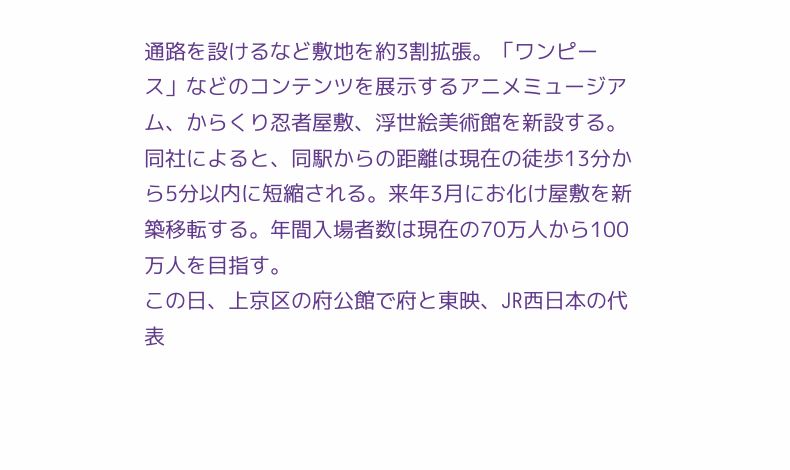通路を設けるなど敷地を約3割拡張。「ワンピース」などのコンテンツを展示するアニメミュージアム、からくり忍者屋敷、浮世絵美術館を新設する。
同社によると、同駅からの距離は現在の徒歩13分から5分以内に短縮される。来年3月にお化け屋敷を新築移転する。年間入場者数は現在の70万人から100万人を目指す。
この日、上京区の府公館で府と東映、JR西日本の代表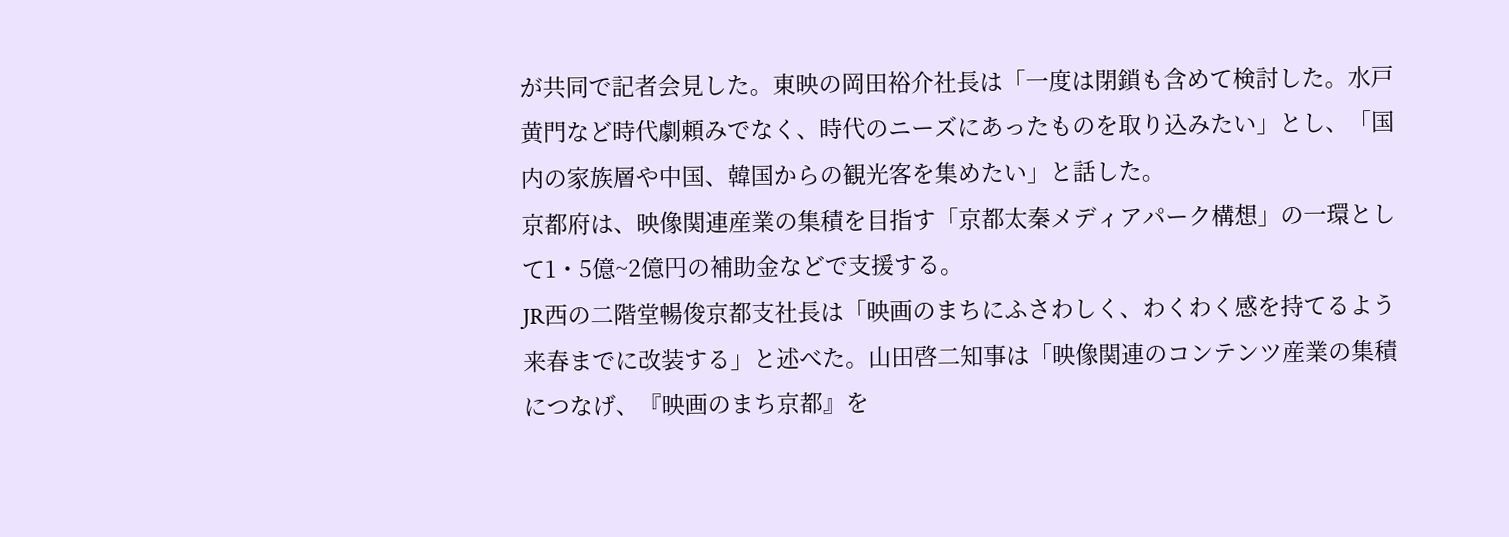が共同で記者会見した。東映の岡田裕介社長は「一度は閉鎖も含めて検討した。水戸黄門など時代劇頼みでなく、時代のニーズにあったものを取り込みたい」とし、「国内の家族層や中国、韓国からの観光客を集めたい」と話した。
京都府は、映像関連産業の集積を目指す「京都太秦メディアパーク構想」の一環として1・5億~2億円の補助金などで支援する。
JR西の二階堂暢俊京都支社長は「映画のまちにふさわしく、わくわく感を持てるよう来春までに改装する」と述べた。山田啓二知事は「映像関連のコンテンツ産業の集積につなげ、『映画のまち京都』を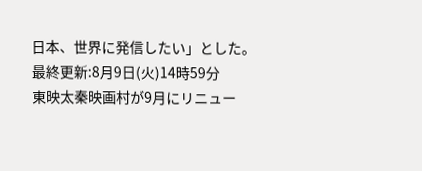日本、世界に発信したい」とした。
最終更新:8月9日(火)14時59分
東映太秦映画村が9月にリニュー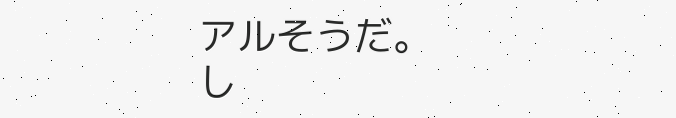アルそうだ。
し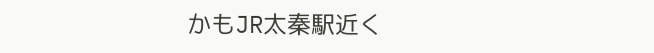かもJR太秦駅近く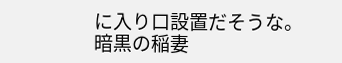に入り口設置だそうな。
暗黒の稲妻